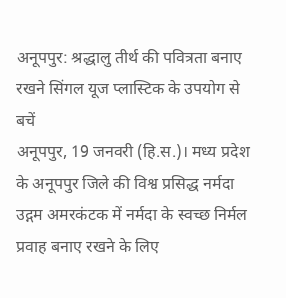अनूपपुर: श्रद्धालु तीर्थ की पवित्रता बनाए रखने सिंगल यूज प्लास्टिक के उपयोग से बचें
अनूपपुर, 19 जनवरी (हि.स.)। मध्य प्रदेश के अनूपपुर जिले की विश्व प्रसिद्ध नर्मदा उद्गम अमरकंटक में नर्मदा के स्वच्छ निर्मल प्रवाह बनाए रखने के लिए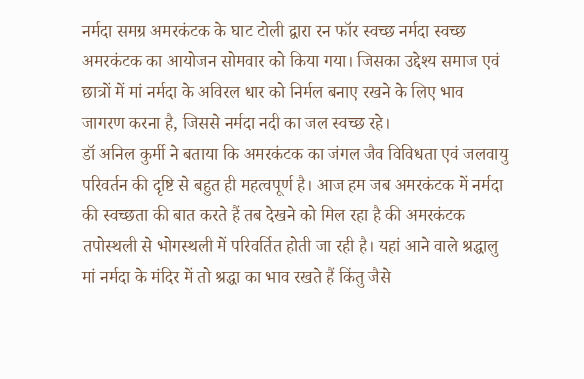नर्मदा समग्र अमरकंटक के घाट टोली द्वारा रन फॉर स्वच्छ नर्मदा स्वच्छ अमरकंटक का आयोजन सोमवार को किया गया। जिसका उद्देश्य समाज एवं छात्रों में मां नर्मदा के अविरल धार को निर्मल बनाए रखने के लिए भाव जागरण करना है, जिससे नर्मदा नदी का जल स्वच्छ रहे।
डॉ अनिल कुर्मी ने बताया कि अमरकंटक का जंगल जैव विविधता एवं जलवायु परिवर्तन की दृष्टि से बहुत ही महत्वपूर्ण है। आज हम जब अमरकंटक में नर्मदा की स्वच्छता की बात करते हैं तब देखने को मिल रहा है की अमरकंटक तपोस्थली से भोगस्थली में परिवर्तित होती जा रही है। यहां आने वाले श्रद्धालु मां नर्मदा के मंदिर में तो श्रद्धा का भाव रखते हैं किंतु जैसे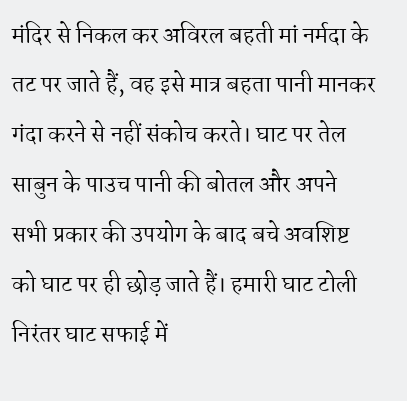मंदिर से निकल कर अविरल बहती मां नर्मदा के तट पर जाते हैं, वह इसे मात्र बहता पानी मानकर गंदा करने से नहीं संकोच करते। घाट पर तेल साबुन के पाउच पानी की बोतल और अपने सभी प्रकार की उपयोग के बाद बचे अवशिष्ट को घाट पर ही छोड़ जाते हैं। हमारी घाट टोली निरंतर घाट सफाई में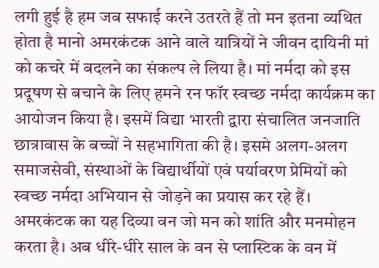लगी हुई है हम जब सफाई करने उतरते हैं तो मन इतना व्यथित होता है मानो अमरकंटक आने वाले यात्रियों ने जीवन दायिनी मां को कचरे में बदलने का संकल्प ले लिया है। मां नर्मदा को इस प्रदूषण से बचाने के लिए हमने रन फॉर स्वच्छ नर्मदा कार्यक्रम का आयोजन किया है। इसमें विद्या भारती द्वारा संचालित जनजाति छात्रावास के बच्चों ने सहभागिता की है। इसमे अलग-अलग समाजसेवी, संस्थाओं के विद्यार्थीयों एवं पर्यावरण प्रेमियों को स्वच्छ नर्मदा अभियान से जोड़ने का प्रयास कर रहे हैं।
अमरकंटक का यह दिव्या वन जो मन को शांति और मनमोहन करता है। अब धीरे-धीरे साल के वन से प्लास्टिक के वन में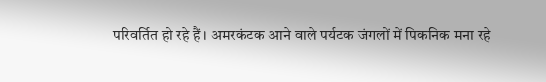परिवर्तित हो रहे हैं। अमरकंटक आने वाले पर्यटक जंगलों में पिकनिक मना रहे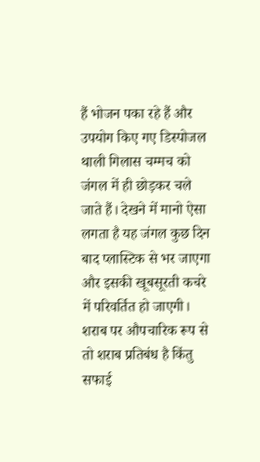हैं भोजन पका रहे हैं और उपयोग किए गए डिस्पोजल थाली गिलास चम्मच को जंगल में ही छोड़कर चले जाते हैं। देखने में मानो ऐसा लगता है यह जंगल कुछ दिन बाद प्लास्टिक से भर जाएगा और इसकी खूबसूरती कचरे में परिवर्तित हो जाएगी। शराब पर औपचारिक रूप से तो शराब प्रतिबंध है किंतु सफाई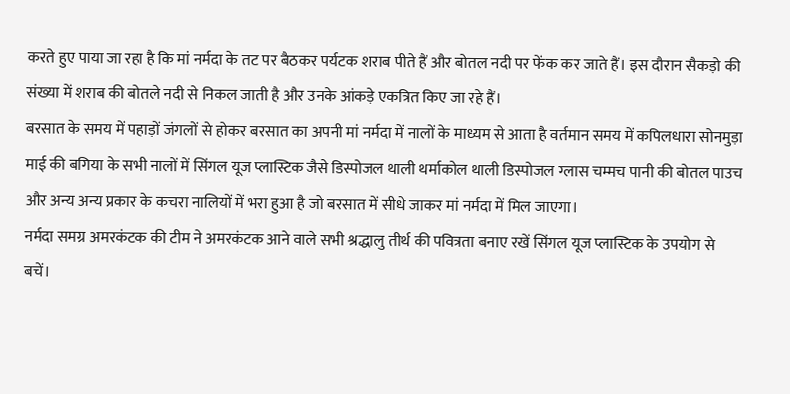करते हुए पाया जा रहा है कि मां नर्मदा के तट पर बैठकर पर्यटक शराब पीते हैं और बोतल नदी पर फेंक कर जाते हैं। इस दौरान सैकड़ो की संख्या में शराब की बोतले नदी से निकल जाती है और उनके आंकड़े एकत्रित किए जा रहे हैं।
बरसात के समय में पहाड़ों जंगलों से होकर बरसात का अपनी मां नर्मदा में नालों के माध्यम से आता है वर्तमान समय में कपिलधारा सोनमुड़ा माई की बगिया के सभी नालों में सिंगल यूज प्लास्टिक जैसे डिस्पोजल थाली थर्माकोल थाली डिस्पोजल ग्लास चम्मच पानी की बोतल पाउच और अन्य अन्य प्रकार के कचरा नालियों में भरा हुआ है जो बरसात में सीधे जाकर मां नर्मदा में मिल जाएगा।
नर्मदा समग्र अमरकंटक की टीम ने अमरकंटक आने वाले सभी श्रद्धालु तीर्थ की पवित्रता बनाए रखें सिंगल यूज प्लास्टिक के उपयोग से बचें।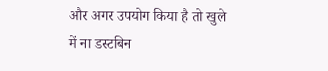और अगर उपयोग किया है तो खुले में ना डस्टबिन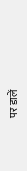पर डालें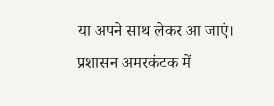या अपने साथ लेकर आ जाएं। प्रशासन अमरकंटक में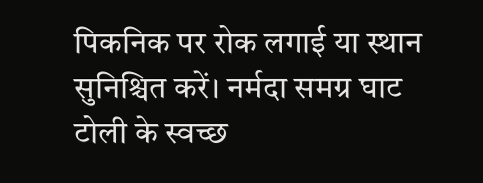पिकनिक पर रोक लगाई या स्थान सुनिश्चित करें। नर्मदा समग्र घाट टोली के स्वच्छ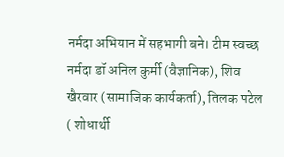नर्मदा अभियान में सहभागी बने। टीम स्वच्छ नर्मदा डॉ अनिल कुर्मी (वैज्ञानिक), शिव खैरवार (सामाजिक कार्यकर्ता), तिलक पटेल ( शोधार्थी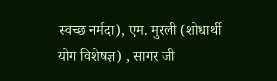स्वच्छ नर्मदा), एम. मुरली (शोधार्थी योग विशेषज्ञ) , सागर जी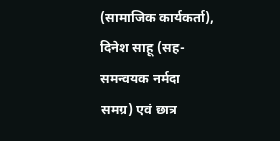(सामाजिक कार्यकर्ता), दिनेश साहू (सह-समन्वयक नर्मदा समग्र) एवं छात्र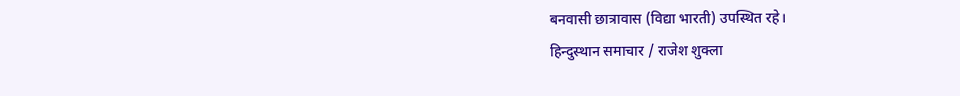बनवासी छात्रावास (विद्या भारती) उपस्थित रहे।
हिन्दुस्थान समाचार / राजेश शुक्ला